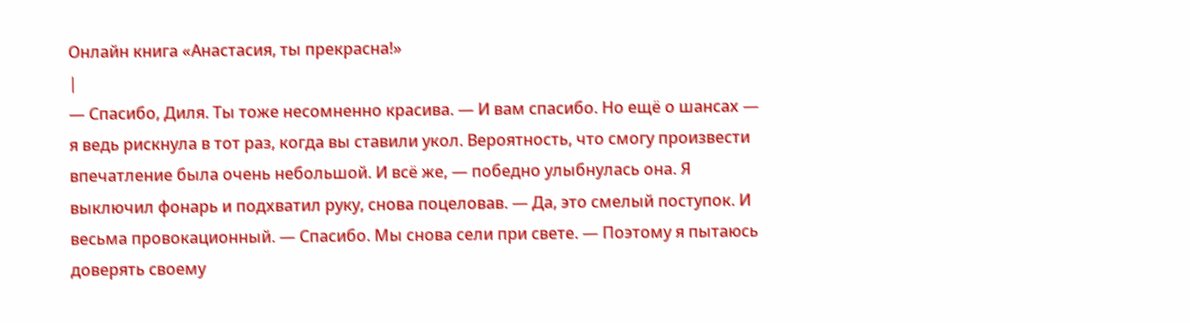Онлайн книга «Анастасия, ты прекрасна!»
|
— Спасибо, Диля. Ты тоже несомненно красива. — И вам спасибо. Но ещё о шансах — я ведь рискнула в тот раз, когда вы ставили укол. Вероятность, что смогу произвести впечатление была очень небольшой. И всё же, — победно улыбнулась она. Я выключил фонарь и подхватил руку, снова поцеловав. — Да, это смелый поступок. И весьма провокационный. — Спасибо. Мы снова сели при свете. — Поэтому я пытаюсь доверять своему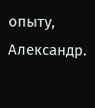опыту, Александр.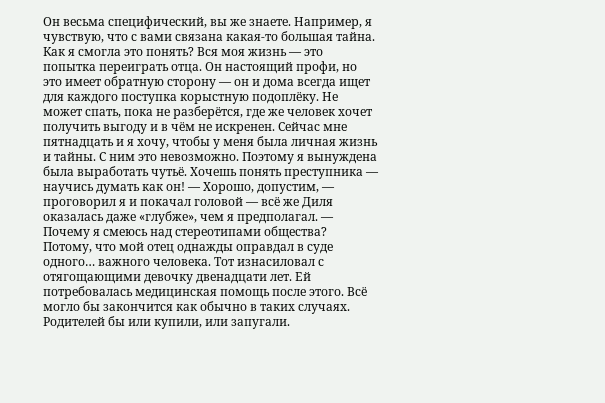Он весьма специфический, вы же знаете. Например, я чувствую, что с вами связана какая-то большая тайна. Как я смогла это понять? Вся моя жизнь — это попытка переиграть отца. Он настоящий профи, но это имеет обратную сторону — он и дома всегда ищет для каждого поступка корыстную подоплёку. Не может спать, пока не разберётся, где же человек хочет получить выгоду и в чём не искренен. Сейчас мне пятнадцать и я хочу, чтобы у меня была личная жизнь и тайны. С ним это невозможно. Поэтому я вынуждена была выработать чутьё. Хочешь понять преступника — научись думать как он! — Хорошо, допустим, — проговорил я и покачал головой — всё же Диля оказалась даже «глубже», чем я предполагал. — Почему я смеюсь над стереотипами общества? Потому, что мой отец однажды оправдал в суде одного… важного человека. Тот изнасиловал с отягощающими девочку двенадцати лет. Ей потребовалась медицинская помощь после этого. Всё могло бы закончится как обычно в таких случаях. Родителей бы или купили, или запугали.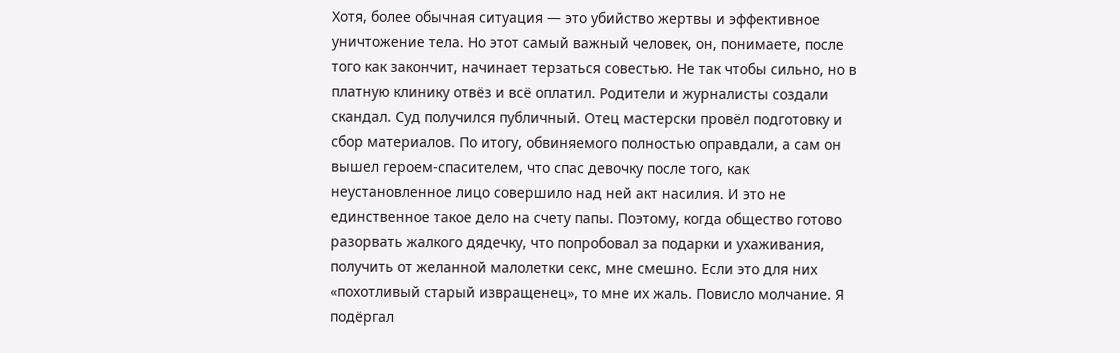Хотя, более обычная ситуация — это убийство жертвы и эффективное уничтожение тела. Но этот самый важный человек, он, понимаете, после того как закончит, начинает терзаться совестью. Не так чтобы сильно, но в платную клинику отвёз и всё оплатил. Родители и журналисты создали скандал. Суд получился публичный. Отец мастерски провёл подготовку и сбор материалов. По итогу, обвиняемого полностью оправдали, а сам он вышел героем-спасителем, что спас девочку после того, как неустановленное лицо совершило над ней акт насилия. И это не единственное такое дело на счету папы. Поэтому, когда общество готово разорвать жалкого дядечку, что попробовал за подарки и ухаживания, получить от желанной малолетки секс, мне смешно. Если это для них «похотливый старый извращенец», то мне их жаль. Повисло молчание. Я подёргал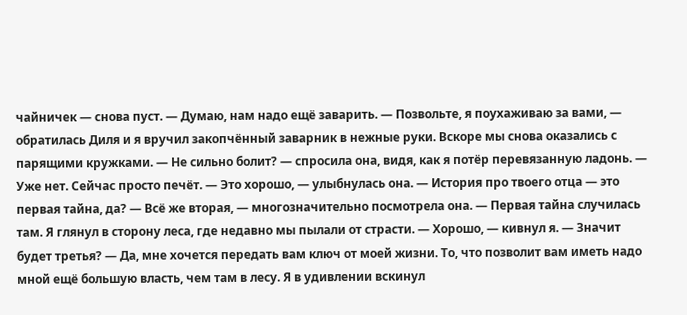чайничек — снова пуст. — Думаю, нам надо ещё заварить. — Позвольте, я поухаживаю за вами, — обратилась Диля и я вручил закопчённый заварник в нежные руки. Вскоре мы снова оказались с парящими кружками. — Не сильно болит? — спросила она, видя, как я потёр перевязанную ладонь. — Уже нет. Сейчас просто печёт. — Это хорошо, — улыбнулась она. — История про твоего отца — это первая тайна, да? — Всё же вторая, — многозначительно посмотрела она. — Первая тайна случилась там. Я глянул в сторону леса, где недавно мы пылали от страсти. — Хорошо, — кивнул я. — Значит будет третья? — Да, мне хочется передать вам ключ от моей жизни. То, что позволит вам иметь надо мной ещё большую власть, чем там в лесу. Я в удивлении вскинул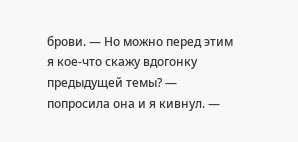брови. — Но можно перед этим я кое-что скажу вдогонку предыдущей темы? — попросила она и я кивнул. —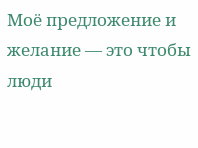Моё предложение и желание — это чтобы люди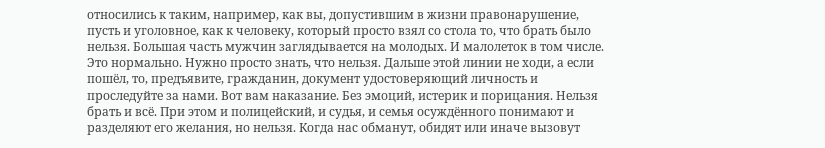относились к таким, например, как вы, допустившим в жизни правонарушение, пусть и уголовное, как к человеку, который просто взял со стола то, что брать было нельзя. Большая часть мужчин заглядывается на молодых. И малолеток в том числе. Это нормально. Нужно просто знать, что нельзя. Дальше этой линии не ходи, а если пошёл, то, предъявите, гражданин, документ удостоверяющий личность и проследуйте за нами. Вот вам наказание. Без эмоций, истерик и порицания. Нельзя брать и всё. При этом и полицейский, и судья, и семья осуждённого понимают и разделяют его желания, но нельзя. Когда нас обманут, обидят или иначе вызовут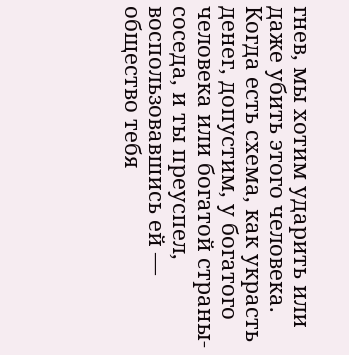гнев, мы хотим ударить или даже убить этого человека. Когда есть схема, как украсть денег, допустим, у богатого человека или богатой страны-соседа, и ты преуспел, воспользовавшись ей — общество тебя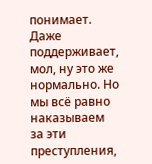понимает. Даже поддерживает, мол, ну это же нормально. Но мы всё равно наказываем за эти преступления,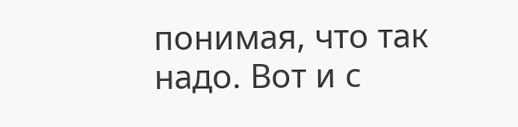понимая, что так надо. Вот и с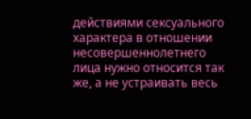действиями сексуального характера в отношении несовершеннолетнего лица нужно относится так же, а не устраивать весь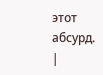этот абсурд. |